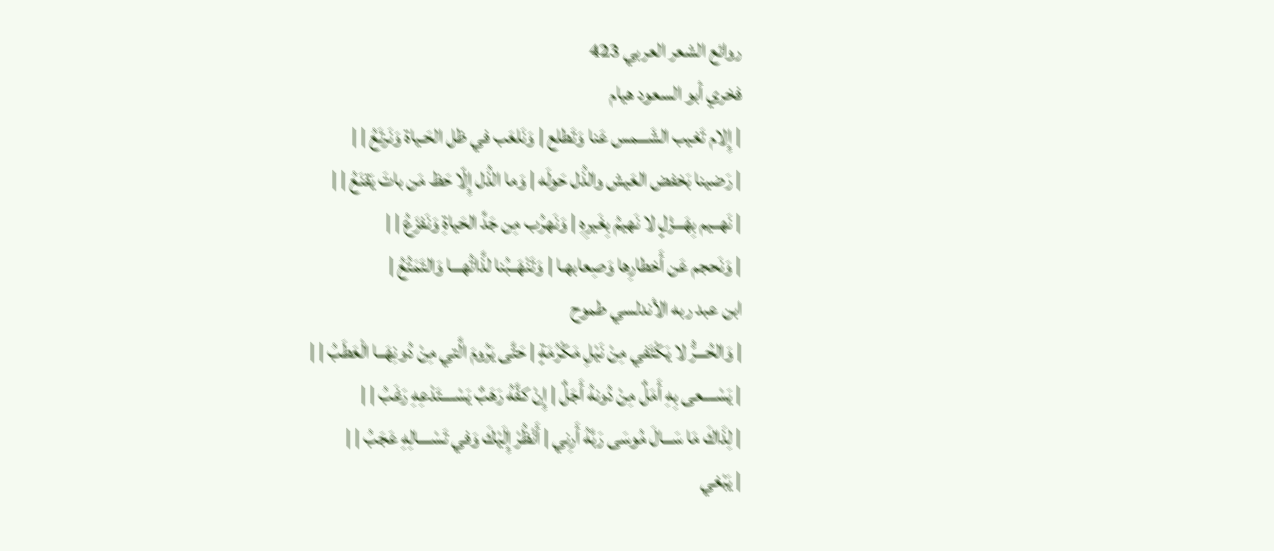روائع الشعر العربي 423
فخري أبو السعود هيام
| إِلام تَغيب الشَـــمس عَنا وَتَطلع | وَنَلعَب في ظل الحَـياة وَنَرتَعُ | |
| رَضينا بَخفض العَيش والذُل حَولَه | وَما الذُل إِلّا حَظ مَن باتَ يَقنَعُ | |
| نَهــيم بِهَـــزْلٍ لا نَهيمُ بِغَيرِهِ | وَنَهرُب مِن جَدِّ الحَياةِ وَنَفزَعُ | |
| وَنَحجم عَن أَخطارِها وَصِعابهـا | وَتَنْهَــبُنا لذَّاتُهـــا وَالتَمَتُعُ |
ابن عبد ربه الأندلسي طموح
| وَالحُـــرُّ لا يَكْتَفي مِنْ نَيْلِ مَكْرُمَةٍ | حَتَّى يَرُومَ الَّتي مِنْ دُونِهَــا الْعَطَبُ | |
| يَسْــــعى بِهِ أَمَلٌ مِنْ دُونهُ أَجَلٌ | إِنْ كفَّهُ رَهَبٌ يَسْــــتَدْعِهِ رَغَبُ | |
| لِذَاكَ مَا سَـــالَ مُوسَى رَبَّهُ أَرِني | أَنْظُرْ إِلَيْكَ وَفي تَسْــــالِهِ عَجَبُ | |
| يَبْغي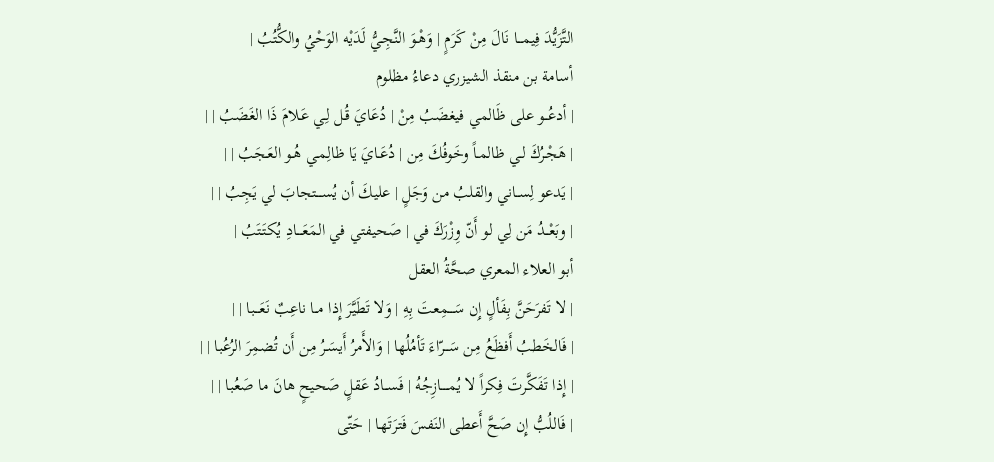التَّزَيُّدَ فِيمـــا نَالَ مِنْ كَرَمٍ | وَهْـوَ النَّجِـيُّ لَدَيْه الوَحْيُ والكُّتُبُ |
أسامة بن منقذ الشيزري دعاءُ مظلوم
| أدعُــو على ظَالمي فيغضَبُ مِنْ | دُعَايَ قُـل لِـي عَـلامَ ذَا الغَضَبُ | |
| هَجْـرُكَ لـي ظالمـاً وخَوفُكَ مِن | دُعَـايَ يَا ظالِمـي هُـو العَـجَبُ | |
| يَدعو لِســاني والقلبُ من وَجَلٍ | عليكَ أن يُســــتجابَ لي يَجِبُ | |
| وبَعْــدُ مَن لِي لو أَنّ وِزْرَكَ في | صَحيفتي في المَعَــــادِ يُكتَتَبُ |
أبو العلاء المعري صحَّةُ العقل
| لا تَفرَحَنَّ بِفَألٍ إِن سَــــمِعتَ بِهِ | وَلا تَطَيَّرَ إِذا مــا ناعِبٌ نَعَـــبا | |
| فَالخَطبُ أَفظَعُ مِن سَـــرّاءَ تَأمُلُها | وَالأَمرُ أَيسَـرُ مِن أَن تُضمِرَ الرُعُبا | |
| إِذا تَفَكَّرتَ فِكراً لا يُمـــــازِجُهُ | فَســادُ عَقلٍ صَحيحٍ هانَ ما صَعُبا | |
| فَاللُبُّ إِن صَحَّ أَعطى النَفسَ فَترَتَهـا | حَتّى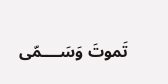تَموتَ وَسَــــمّى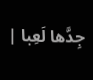جِدَّها لَعِبا |